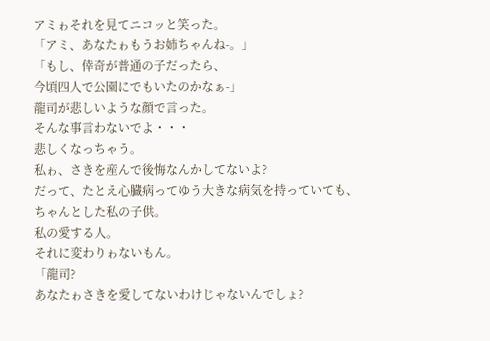アミゎそれを見てニコッと笑った。
「アミ、あなたゎもうお姉ちゃんね-。」
「もし、倖奇が普通の子だったら、
今頃四人で公園にでもいたのかなぁ-」
龍司が悲しいような顔で言った。
そんな事言わないでよ・・・
悲しくなっちゃう。
私ゎ、さきを産んで後悔なんかしてないよ?
だって、たとえ心臓病ってゆう大きな病気を持っていても、
ちゃんとした私の子供。
私の愛する人。
それに変わりゎないもん。
「龍司?
あなたゎさきを愛してないわけじゃないんでしょ?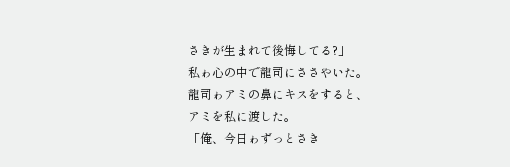さきが生まれて後悔してる?」
私ゎ心の中で龍司にささやいた。
龍司ゎアミの鼻にキスをすると、
アミを私に渡した。
「俺、今日ゎずっとさき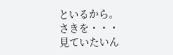といるから。
さきを・・・
見ていたいん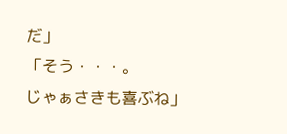だ」
「そう・・・。
じゃぁさきも喜ぶね」